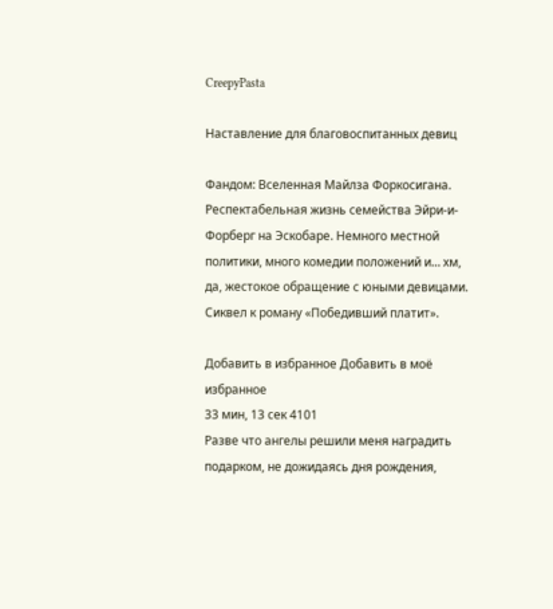CreepyPasta

Наставление для благовоспитанных девиц

Фандом: Вселенная Майлза Форкосигана. Респектабельная жизнь семейства Эйри-и-Форберг на Эскобаре. Немного местной политики, много комедии положений и… хм, да, жестокое обращение с юными девицами. Сиквел к роману «Победивший платит».

Добавить в избранное Добавить в моё избранное
33 мин, 13 сек 4101
Разве что ангелы решили меня наградить подарком, не дожидаясь дня рождения,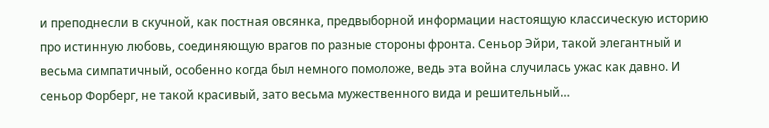и преподнесли в скучной, как постная овсянка, предвыборной информации настоящую классическую историю про истинную любовь, соединяющую врагов по разные стороны фронта. Сеньор Эйри, такой элегантный и весьма симпатичный, особенно когда был немного помоложе, ведь эта война случилась ужас как давно. И сеньор Форберг, не такой красивый, зато весьма мужественного вида и решительный…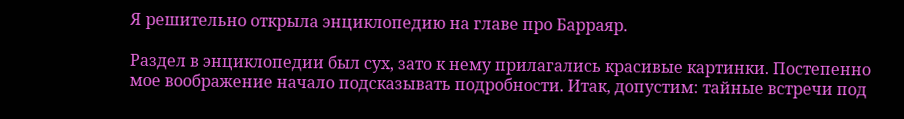Я решительно открыла энциклопедию на главе про Барраяр.

Раздел в энциклопедии был сух, зато к нему прилагались красивые картинки. Постепенно мое воображение начало подсказывать подробности. Итак, допустим: тайные встречи под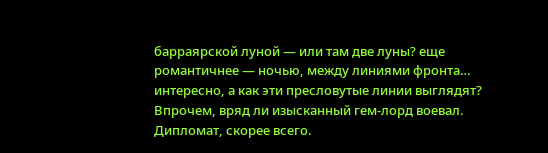барраярской луной — или там две луны? еще романтичнее — ночью, между линиями фронта… интересно, а как эти пресловутые линии выглядят? Впрочем, вряд ли изысканный гем-лорд воевал. Дипломат, скорее всего.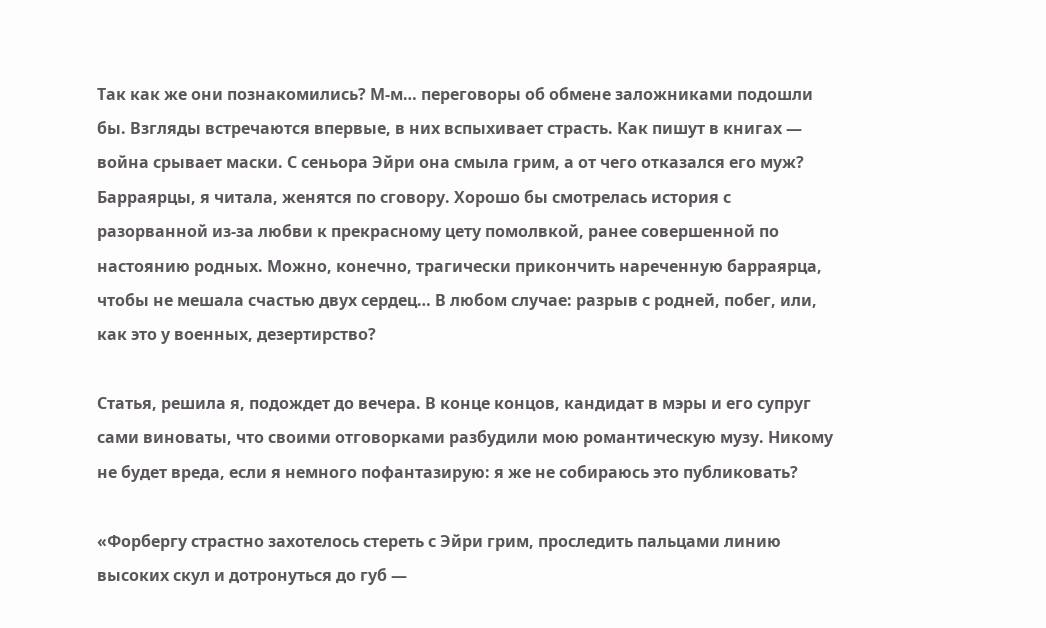Так как же они познакомились? М-м… переговоры об обмене заложниками подошли бы. Взгляды встречаются впервые, в них вспыхивает страсть. Как пишут в книгах — война срывает маски. С сеньора Эйри она смыла грим, а от чего отказался его муж? Барраярцы, я читала, женятся по сговору. Хорошо бы смотрелась история с разорванной из-за любви к прекрасному цету помолвкой, ранее совершенной по настоянию родных. Можно, конечно, трагически прикончить нареченную барраярца, чтобы не мешала счастью двух сердец… В любом случае: разрыв с родней, побег, или, как это у военных, дезертирство?

Статья, решила я, подождет до вечера. В конце концов, кандидат в мэры и его супруг сами виноваты, что своими отговорками разбудили мою романтическую музу. Никому не будет вреда, если я немного пофантазирую: я же не собираюсь это публиковать?

«Форбергу страстно захотелось стереть с Эйри грим, проследить пальцами линию высоких скул и дотронуться до губ —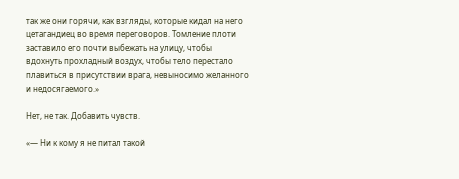так же они горячи, как взгляды, которые кидал на него цетагандиец во время переговоров. Томление плоти заставило его почти выбежать на улицу, чтобы вдохнуть прохладный воздух, чтобы тело перестало плавиться в присутствии врага, невыносимо желанного и недосягаемого.»

Нет, не так. Добавить чувств.

«— Ни к кому я не питал такой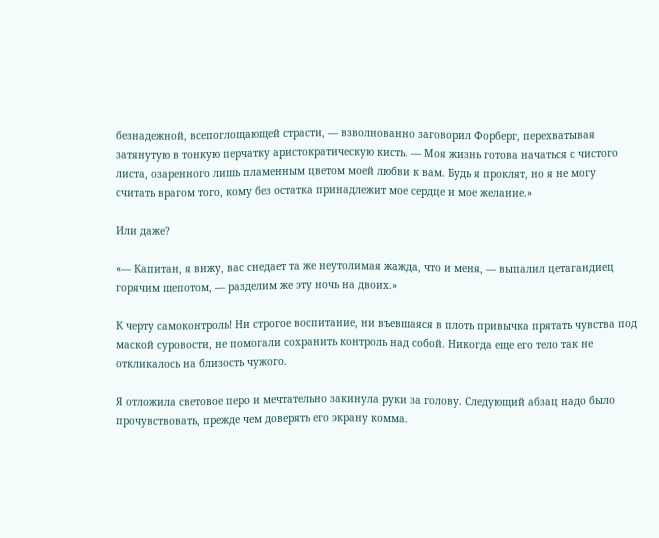безнадежной, всепоглощающей страсти, — взволнованно заговорил Форберг, перехватывая затянутую в тонкую перчатку аристократическую кисть. — Моя жизнь готова начаться с чистого листа, озаренного лишь пламенным цветом моей любви к вам. Будь я проклят, но я не могу считать врагом того, кому без остатка принадлежит мое сердце и мое желание.»

Или даже?

«— Капитан, я вижу, вас снедает та же неутолимая жажда, что и меня, — выпалил цетагандиец горячим шепотом, — разделим же эту ночь на двоих.»

К черту самоконтроль! Ни строгое воспитание, ни въевшаяся в плоть привычка прятать чувства под маской суровости, не помогали сохранить контроль над собой. Никогда еще его тело так не откликалось на близость чужого.

Я отложила световое перо и мечтательно закинула руки за голову. Следующий абзац надо было прочувствовать, прежде чем доверять его экрану комма.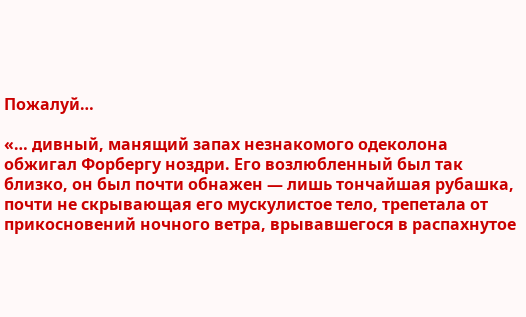Пожалуй…

«… дивный, манящий запах незнакомого одеколона обжигал Форбергу ноздри. Его возлюбленный был так близко, он был почти обнажен — лишь тончайшая рубашка, почти не скрывающая его мускулистое тело, трепетала от прикосновений ночного ветра, врывавшегося в распахнутое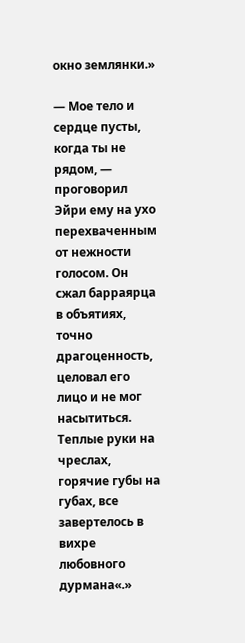окно землянки.»

— Мое тело и сердце пусты, когда ты не рядом, — проговорил Эйри ему на ухо перехваченным от нежности голосом. Он сжал барраярца в объятиях, точно драгоценность, целовал его лицо и не мог насытиться. Теплые руки на чреслах, горячие губы на губах, все завертелось в вихре любовного дурмана«.»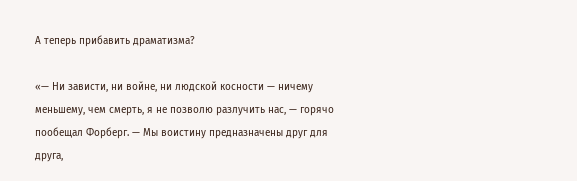А теперь прибавить драматизма?

«— Ни зависти, ни войне, ни людской косности — ничему меньшему, чем смерть, я не позволю разлучить нас, — горячо пообещал Форберг. — Мы воистину предназначены друг для друга,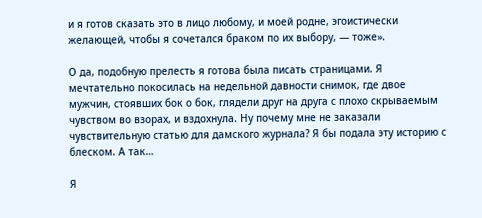и я готов сказать это в лицо любому, и моей родне, эгоистически желающей, чтобы я сочетался браком по их выбору, — тоже».

О да, подобную прелесть я готова была писать страницами. Я мечтательно покосилась на недельной давности снимок, где двое мужчин, стоявших бок о бок, глядели друг на друга с плохо скрываемым чувством во взорах, и вздохнула. Ну почему мне не заказали чувствительную статью для дамского журнала? Я бы подала эту историю с блеском. А так…

Я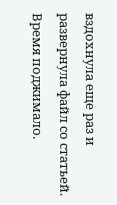вздохнула еще раз и развернула файл со статьей. Время поджимало.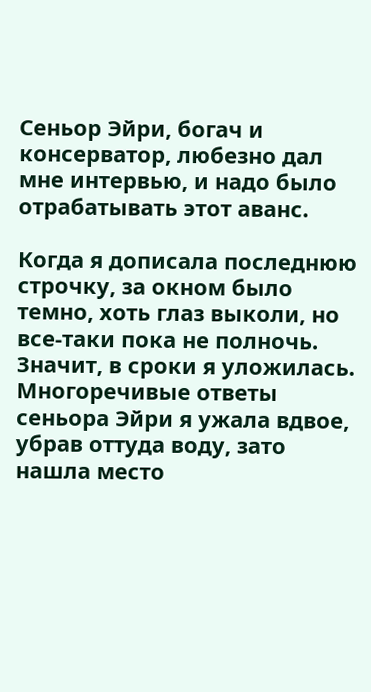Сеньор Эйри, богач и консерватор, любезно дал мне интервью, и надо было отрабатывать этот аванс.

Когда я дописала последнюю строчку, за окном было темно, хоть глаз выколи, но все-таки пока не полночь. Значит, в сроки я уложилась. Многоречивые ответы сеньора Эйри я ужала вдвое, убрав оттуда воду, зато нашла место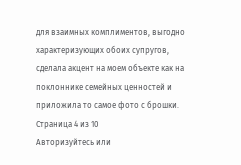для взаимных комплиментов, выгодно характеризующих обоих супругов, сделала акцент на моем объекте как на поклоннике семейных ценностей и приложила то самое фото с брошки.
Страница 4 из 10
Авторизуйтесь или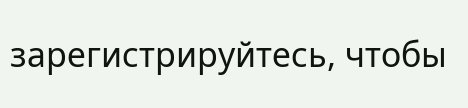зарегистрируйтесь, чтобы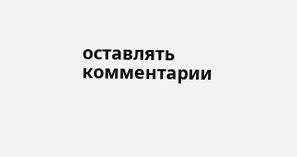оставлять комментарии